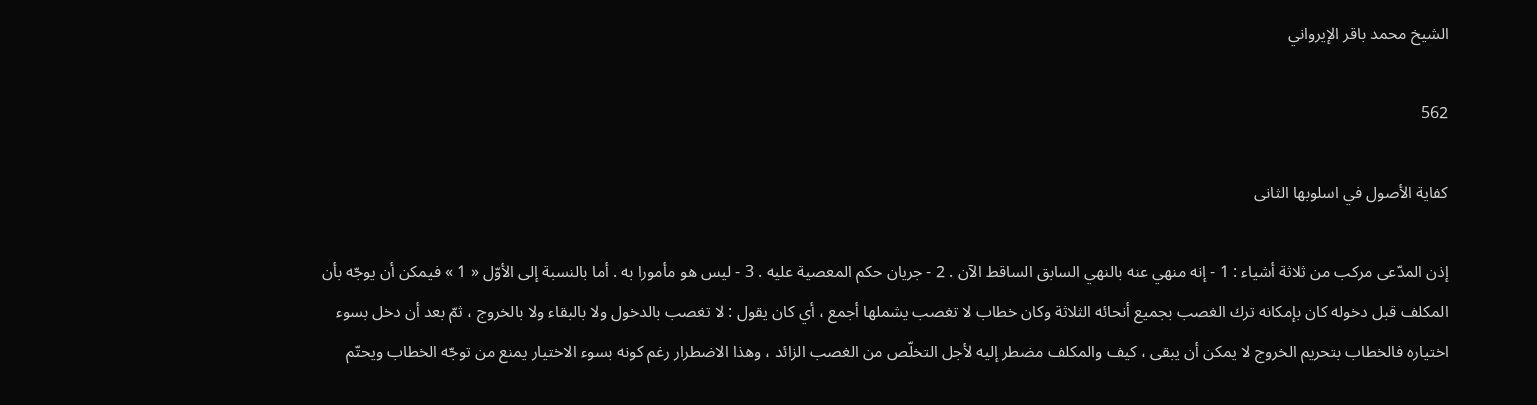الشيخ محمد باقر الإيرواني

562

كفاية الأصول في اسلوبها الثانى

إذن المدّعى مركب من ثلاثة أشياء : 1 - إنه منهي عنه بالنهي السابق الساقط الآن . 2 - جريان حكم المعصية عليه . 3 - ليس هو مأمورا به . أما بالنسبة إلى الأوّل « 1 » فيمكن أن يوجّه بأن المكلف قبل دخوله كان بإمكانه ترك الغصب بجميع أنحائه الثلاثة وكان خطاب لا تغصب يشملها أجمع ، أي كان يقول : لا تغصب بالدخول ولا بالبقاء ولا بالخروج ، ثمّ بعد أن دخل بسوء اختياره فالخطاب بتحريم الخروج لا يمكن أن يبقى ، كيف والمكلف مضطر إليه لأجل التخلّص من الغصب الزائد ، وهذا الاضطرار رغم كونه بسوء الاختيار يمنع من توجّه الخطاب ويحتّم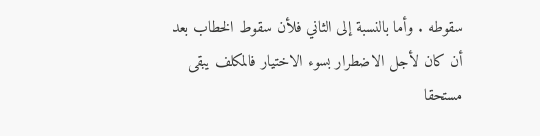سقوطه . وأما بالنسبة إلى الثاني فلأن سقوط الخطاب بعد أن كان لأجل الاضطرار بسوء الاختيار فالمكلف يبقى مستحقا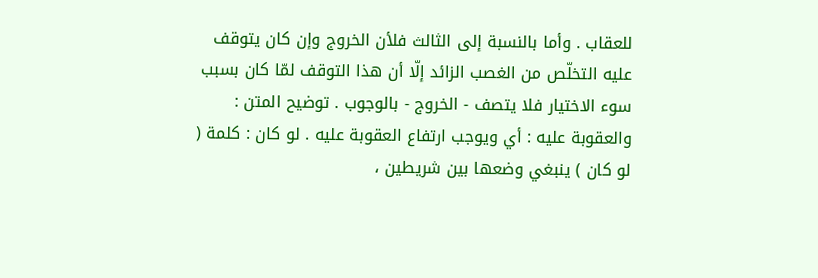للعقاب . وأما بالنسبة إلى الثالث فلأن الخروج وإن كان يتوقف عليه التخلّص من الغصب الزائد إلّا أن هذا التوقف لمّا كان بسبب سوء الاختيار فلا يتصف - الخروج - بالوجوب . توضيح المتن : والعقوبة عليه : أي ويوجب ارتفاع العقوبة عليه . لو كان : كلمة ( لو كان ) ينبغي وضعها بين شريطين ،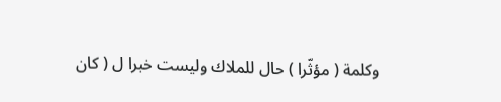وكلمة ( مؤثّرا ) حال للملاك وليست خبرا ل ( كان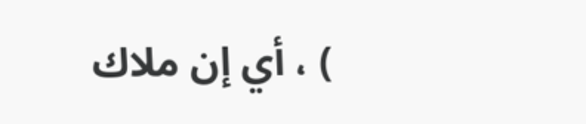) ، أي إن ملاك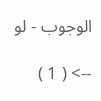الوجوب - لو

--> ( 1 )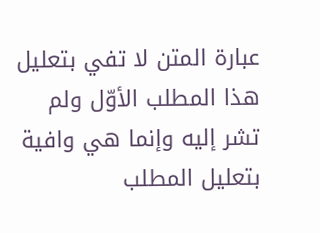عبارة المتن لا تفي بتعليل هذا المطلب الأوّل ولم تشر إليه وإنما هي وافية بتعليل المطلب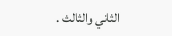الثاني والثالث .